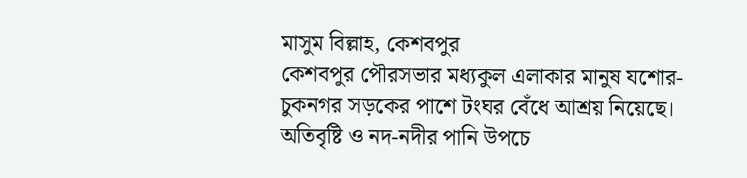মাসুম বিল্লাহ, কেশবপুর
কেশবপুর পৌরসভার মধ্যকুল এলাকার মানুষ যশোর-চুকনগর সড়কের পাশে টংঘর বেঁধে আশ্রয় নিয়েছে। অতিবৃষ্টি ও নদ-নদীর পানি উপচে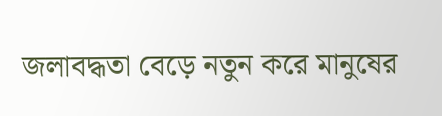জলাবদ্ধতা বেড়ে নতুন করে মানুষের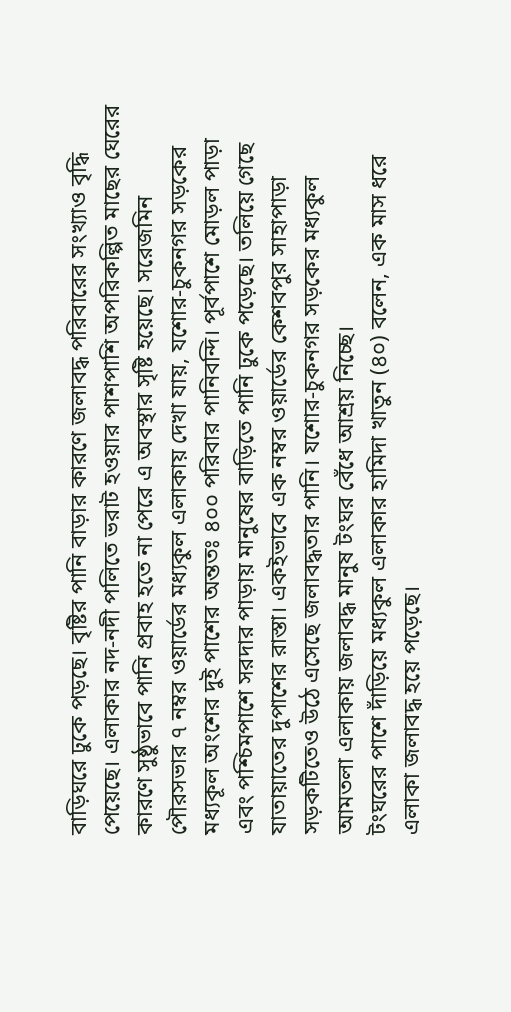বাড়িঘরে ঢুকে পড়ছে। বৃষ্টির পানি বাড়ার কারণে জলাবদ্ধ পরিবারের সংখ্যাও বৃদ্ধি পেয়েছে। এলাকার নদ-নদী পলিতে ভরাট হওয়ার পাশপাশি অপরিকল্পিত মাছের ঘেরের কারণে সুষ্ঠুভাবে পানি প্রবাহ হতে না পেরে এ অবস্থার সৃষ্টি হয়েছে। সরেজমিন পৌরসভার ৭ নম্বর ওয়ার্ডের মধ্যকুল এলাকায় দেখা যায়, যশোর-চুকনগর সড়কের মধ্যকূল অংশের দুই পাশের অন্ততঃ ৪০০ পরিবার পানিবন্দি। পূর্বপাশে মোড়ল পাড়া এবং পশ্চিমপাশে সরদার পাড়ায় মানুষের বাড়িতে পানি ঢুকে পড়েছে। তলিয়ে গেছে যাতায়াতের দুপাশের রাস্তা। একইভাবে এক নম্বর ওয়ার্ডের কেশবপুর সাহাপাড়া সড়কটিতেও উঠে এসেছে জলাবদ্ধতার পানি। যশোর-চুকনগর সড়কের মধ্যকুল আমতলা এলাকায় জলাবদ্ধ মানুষ টংঘর বেঁধে আশ্রয় নিচ্ছে।
টংঘরের পাশে দাঁড়িয়ে মধ্যকুল এলাকার হামিদা খাতুন (৪০) বলেন, এক মাস ধরে এলাকা জলাবদ্ধ হয়ে পড়েছে।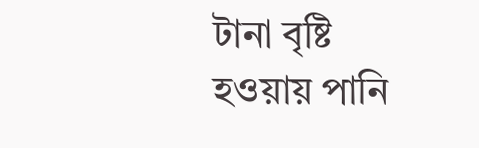টানা বৃষ্টি হওয়ায় পানি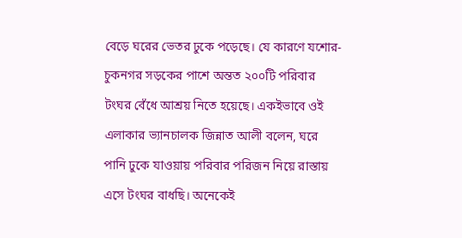বেড়ে ঘরের ভেতর ঢুকে পড়েছে। যে কারণে যশোর-চুকনগর সড়কের পাশে অন্তত ২০০টি পরিবার টংঘর বেঁধে আশ্রয় নিতে হয়েছে। একইভাবে ওই এলাকার ভ্যানচালক জিন্নাত আলী বলেন, ঘরে পানি ঢুকে যাওয়ায় পরিবার পরিজন নিয়ে রাস্তায় এসে টংঘর বাধছি। অনেকেই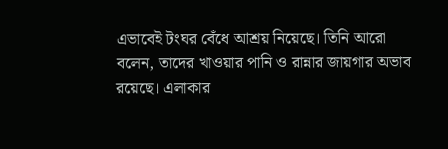এভাবেই টংঘর বেঁধে আশ্রয় নিয়েছে। তিনি আরো বলেন, তাদের খাওয়ার পানি ও রান্নার জায়গার অভাব রয়েছে। এলাকার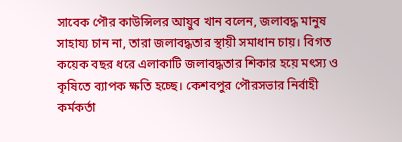সাবেক পৌর কাউন্সিলর আয়ুব খান বলেন, জলাবদ্ধ মানুষ সাহায্য চান না, তারা জলাবদ্ধতার স্থায়ী সমাধান চায়। বিগত কয়েক বছর ধরে এলাকাটি জলাবদ্ধতার শিকার হয়ে মৎস্য ও কৃষিতে ব্যাপক ক্ষতি হচ্ছে। কেশবপুর পৌরসভার নির্বাহী কর্মকর্তা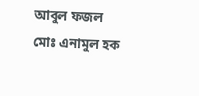আবুল ফজল মোঃ এনামুল হক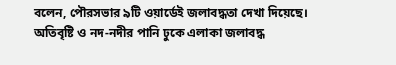বলেন, পৌরসভার ৯টি ওয়ার্ডেই জলাবদ্ধতা দেখা দিয়েছে। অতিবৃষ্টি ও নদ-নদীর পানি ঢুকে এলাকা জলাবদ্ধ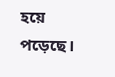হয়ে পড়েছে।